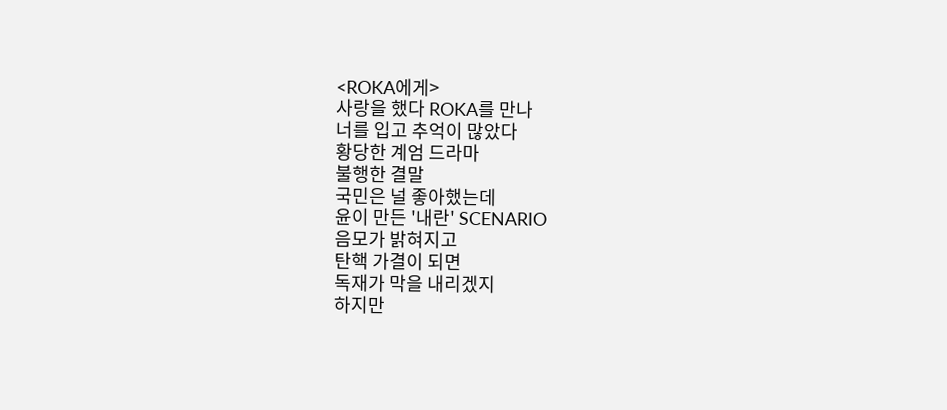<ROKA에게>
사랑을 했다 ROKA를 만나
너를 입고 추억이 많았다
황당한 계엄 드라마
불행한 결말
국민은 널 좋아했는데
윤이 만든 '내란' SCENARIO
음모가 밝혀지고
탄핵 가결이 되면
독재가 막을 내리겠지
하지만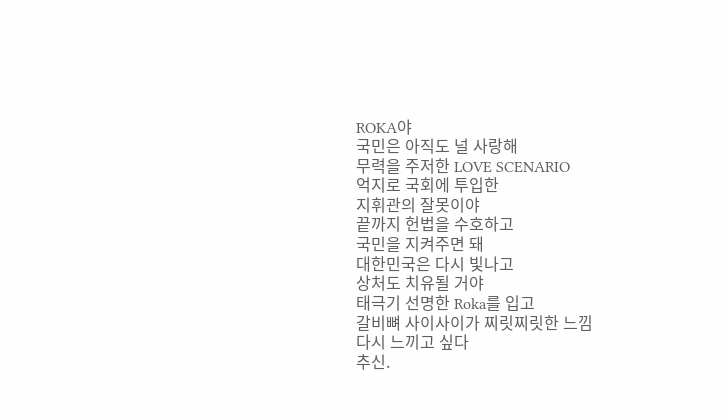ROKA야
국민은 아직도 널 사랑해
무력을 주저한 LOVE SCENARIO
억지로 국회에 투입한
지휘관의 잘못이야
끝까지 헌법을 수호하고
국민을 지켜주면 돼
대한민국은 다시 빛나고
상처도 치유될 거야
태극기 선명한 Roka를 입고
갈비뼈 사이사이가 찌릿찌릿한 느낌
다시 느끼고 싶다
추신.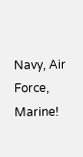Navy, Air Force, Marine!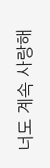너도 계속 사랑해